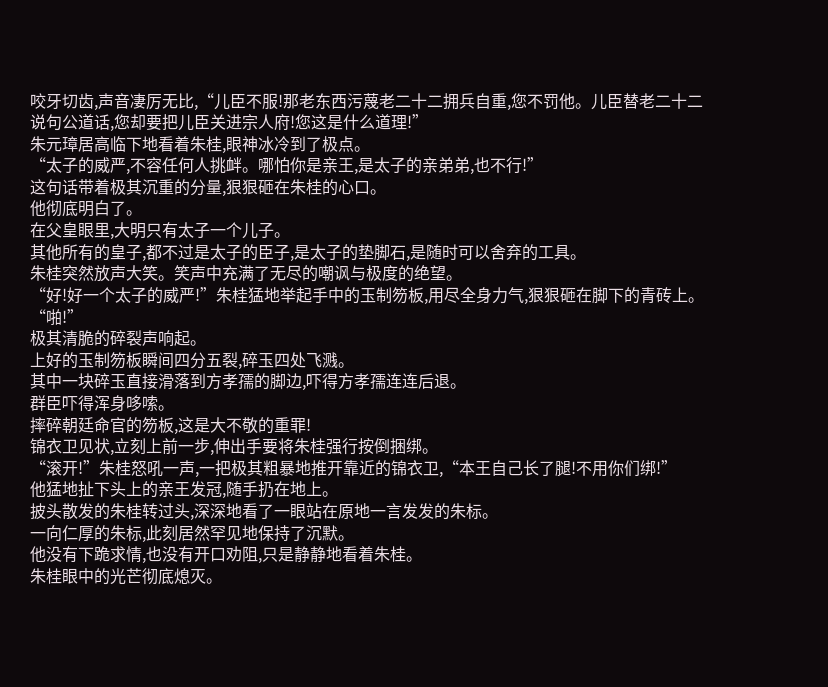咬牙切齿,声音凄厉无比,“儿臣不服!那老东西污蔑老二十二拥兵自重,您不罚他。儿臣替老二十二说句公道话,您却要把儿臣关进宗人府!您这是什么道理!”
朱元璋居高临下地看着朱桂,眼神冰冷到了极点。
“太子的威严,不容任何人挑衅。哪怕你是亲王,是太子的亲弟弟,也不行!”
这句话带着极其沉重的分量,狠狠砸在朱桂的心口。
他彻底明白了。
在父皇眼里,大明只有太子一个儿子。
其他所有的皇子,都不过是太子的臣子,是太子的垫脚石,是随时可以舍弃的工具。
朱桂突然放声大笑。笑声中充满了无尽的嘲讽与极度的绝望。
“好!好一个太子的威严!”朱桂猛地举起手中的玉制笏板,用尽全身力气,狠狠砸在脚下的青砖上。
“啪!”
极其清脆的碎裂声响起。
上好的玉制笏板瞬间四分五裂,碎玉四处飞溅。
其中一块碎玉直接滑落到方孝孺的脚边,吓得方孝孺连连后退。
群臣吓得浑身哆嗦。
摔碎朝廷命官的笏板,这是大不敬的重罪!
锦衣卫见状,立刻上前一步,伸出手要将朱桂强行按倒捆绑。
“滚开!”朱桂怒吼一声,一把极其粗暴地推开靠近的锦衣卫,“本王自己长了腿!不用你们绑!”
他猛地扯下头上的亲王发冠,随手扔在地上。
披头散发的朱桂转过头,深深地看了一眼站在原地一言发发的朱标。
一向仁厚的朱标,此刻居然罕见地保持了沉默。
他没有下跪求情,也没有开口劝阻,只是静静地看着朱桂。
朱桂眼中的光芒彻底熄灭。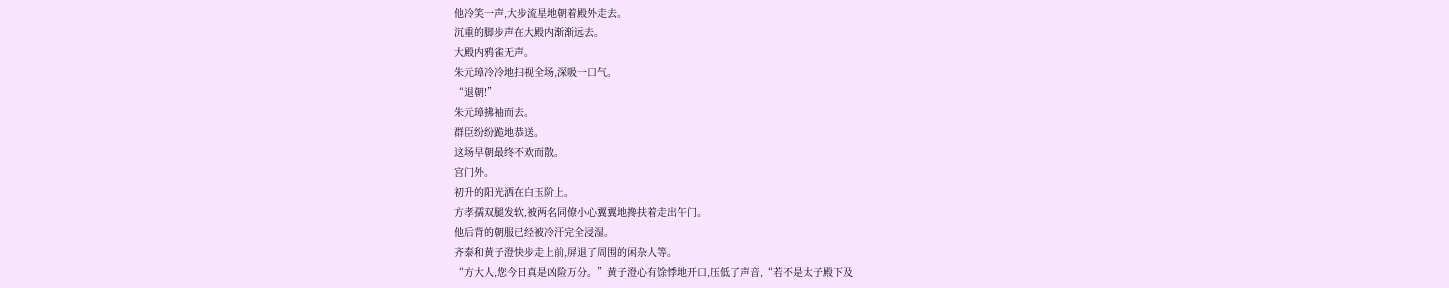他冷笑一声,大步流星地朝着殿外走去。
沉重的脚步声在大殿内渐渐远去。
大殿内鸦雀无声。
朱元璋冷冷地扫视全场,深吸一口气。
“退朝!”
朱元璋拂袖而去。
群臣纷纷跪地恭送。
这场早朝最终不欢而散。
宫门外。
初升的阳光洒在白玉阶上。
方孝孺双腿发软,被两名同僚小心翼翼地搀扶着走出午门。
他后背的朝服已经被冷汗完全浸湿。
齐泰和黄子澄快步走上前,屏退了周围的闲杂人等。
“方大人,您今日真是凶险万分。”黄子澄心有馀悸地开口,压低了声音,“若不是太子殿下及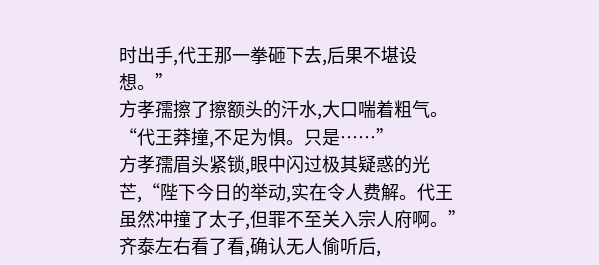时出手,代王那一拳砸下去,后果不堪设想。”
方孝孺擦了擦额头的汗水,大口喘着粗气。
“代王莽撞,不足为惧。只是……”
方孝孺眉头紧锁,眼中闪过极其疑惑的光芒,“陛下今日的举动,实在令人费解。代王虽然冲撞了太子,但罪不至关入宗人府啊。”
齐泰左右看了看,确认无人偷听后,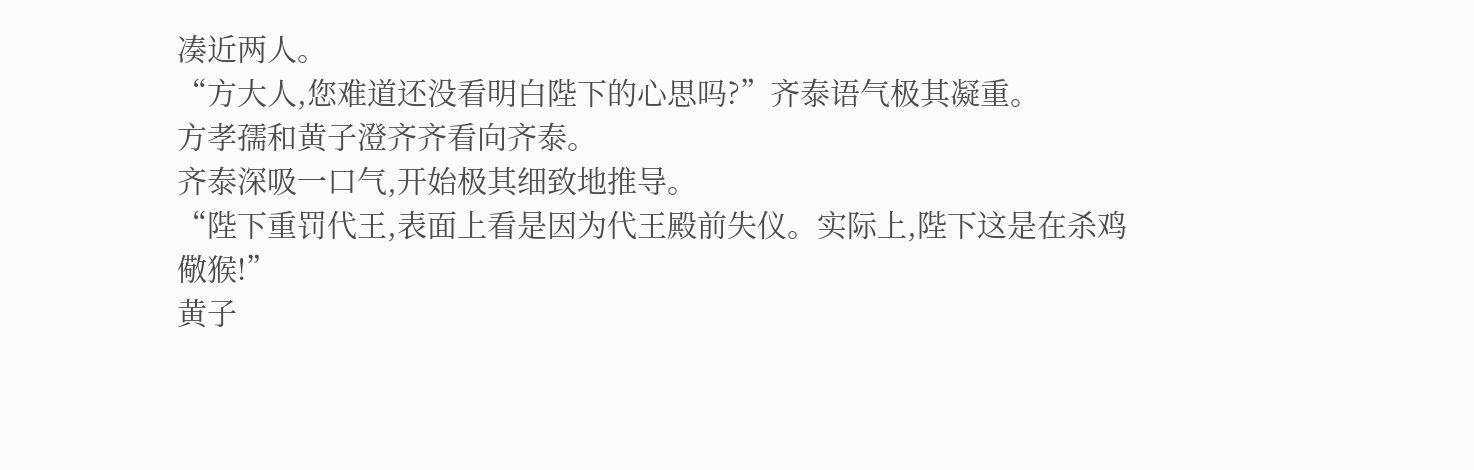凑近两人。
“方大人,您难道还没看明白陛下的心思吗?”齐泰语气极其凝重。
方孝孺和黄子澄齐齐看向齐泰。
齐泰深吸一口气,开始极其细致地推导。
“陛下重罚代王,表面上看是因为代王殿前失仪。实际上,陛下这是在杀鸡儆猴!”
黄子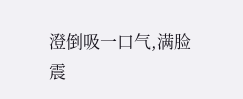澄倒吸一口气,满脸震